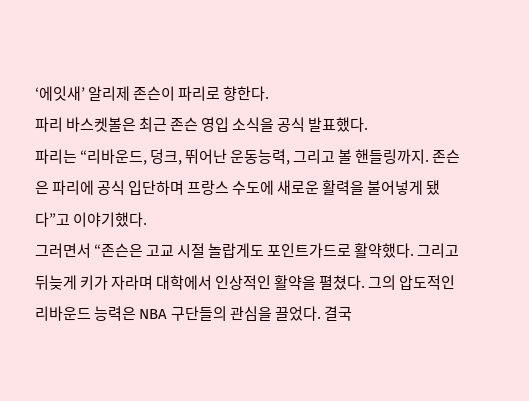‘에잇새’ 알리제 존슨이 파리로 향한다.
파리 바스켓볼은 최근 존슨 영입 소식을 공식 발표했다.
파리는 “리바운드, 덩크, 뛰어난 운동능력, 그리고 볼 핸들링까지. 존슨은 파리에 공식 입단하며 프랑스 수도에 새로운 활력을 불어넣게 됐다”고 이야기했다.
그러면서 “존슨은 고교 시절 놀랍게도 포인트가드로 활약했다. 그리고 뒤늦게 키가 자라며 대학에서 인상적인 활약을 펼쳤다. 그의 압도적인 리바운드 능력은 NBA 구단들의 관심을 끌었다. 결국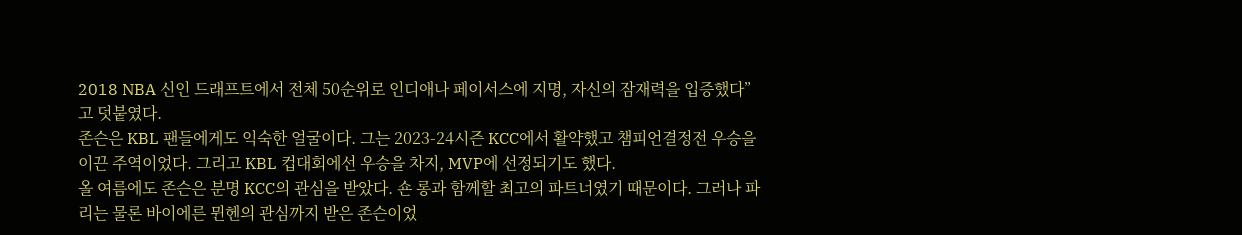2018 NBA 신인 드래프트에서 전체 50순위로 인디애나 페이서스에 지명, 자신의 잠재력을 입증했다”고 덧붙였다.
존슨은 KBL 팬들에게도 익숙한 얼굴이다. 그는 2023-24시즌 KCC에서 활약했고 챔피언결정전 우승을 이끈 주역이었다. 그리고 KBL 컵대회에선 우승을 차지, MVP에 선정되기도 했다.
올 여름에도 존슨은 분명 KCC의 관심을 받았다. 숀 롱과 함께할 최고의 파트너였기 때문이다. 그러나 파리는 물론 바이에른 뮌헨의 관심까지 받은 존슨이었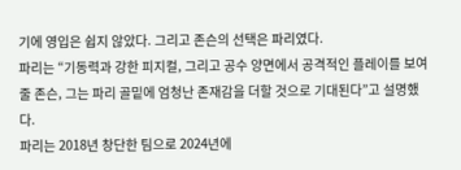기에 영입은 쉽지 않았다. 그리고 존슨의 선택은 파리였다.
파리는 “기동력과 강한 피지컬, 그리고 공수 양면에서 공격적인 플레이를 보여줄 존슨, 그는 파리 골밑에 엄청난 존재감을 더할 것으로 기대된다”고 설명했다.
파리는 2018년 창단한 팀으로 2024년에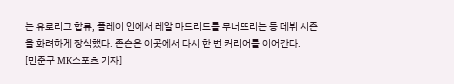는 유로리그 합류, 플레이 인에서 레알 마드리드를 무너뜨리는 등 데뷔 시즌을 화려하게 장식했다. 존슨은 이곳에서 다시 한 번 커리어를 이어간다.
[민준구 MK스포츠 기자]